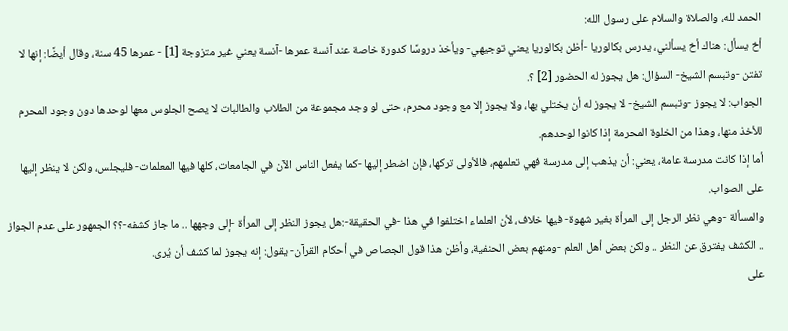الحمد لله، والصلاة والسلام على رسول الله:
أخ يسأل: هناك أخ يسألني، يدرس بكالوريا -أظن بكالوريا يعني توجيهي- ويأخذ دروسًا كدورة خاصة عند آنسة عمرها -آنسة يعني غير متزوجة [1] - عمرها 45 سنة، وقال أيضًا: إنها لا تفتن -وتبسم الشيخ- السؤال: هل يجوز له الحضور [2] ؟.
الجواب: لا يجوز -وتبسم الشيخ- لا يجوز له أن يختلي بها، ولا يجوز إلا مع وجود محرم، حتى لو وجد مجموعة من الطلاب والطالبات لا يصح الجلوس معها لوحدها دون وجود المحرم للأخذ منها، وهذا من الخلوة المحرمة إذا كانوا لوحدهم.
أما إذا كانت مدرسة عامة، يعني: أن يذهب إلى مدرسة فهي تعلمهم، فالأولى تركها، فإن اضطر إليها -كما يفعل الناس الآن في الجامعات، كلها فيها المعلمات- فليجلس، ولكن لا ينظر إليها على الصواب.
والمسألة -وهي نظر الرجل إلى المرأة بغير شهوة- فيها خلاف، لأن العلماء اختلفوا في هذا -في الحقيقة-:هل يجوز النظر إلى المرأة -إلى وجهها .. ما جاز كشفه-؟؟ الجمهور على عدم الجواز .. الكشف يفترق عن النظر .. ولكن بعض أهل العلم -ومنهم بعض الحنفية، وأظن هذا قول الجصاص في أحكام القرآن- يقول: إنه يجوز لما كشف أن يُرى.
على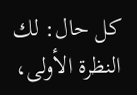كل حال: لك النظرة الأولى،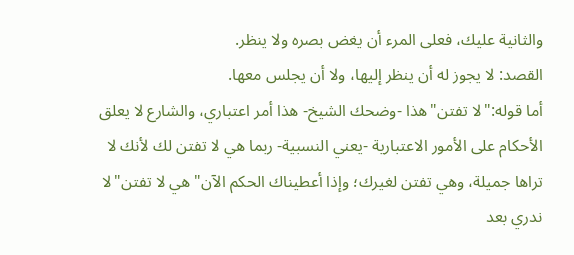والثانية عليك، فعلى المرء أن يغض بصره ولا ينظر.
القصد: لا يجوز له أن ينظر إليها، ولا أن يجلس معها.
أما قوله:"لا تفتن"هذا -وضحك الشيخ- هذا أمر اعتباري، والشارع لا يعلق الأحكام على الأمور الاعتبارية -يعني النسبية- ربما هي لا تفتن لك لأنك لا تراها جميلة، وهي تفتن لغيرك؛ وإذا أعطيناك الحكم الآن"هي لا تفتن"لا ندري بعد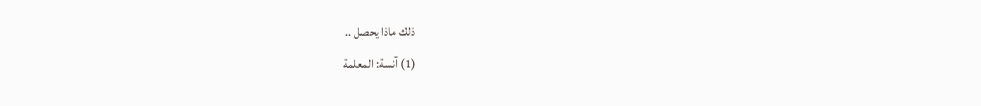ذلك ماذا يحصل ..
(1) آنسة: المعلمة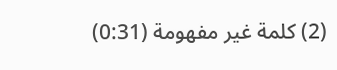(2) كلمة غير مفهومة (0:31)